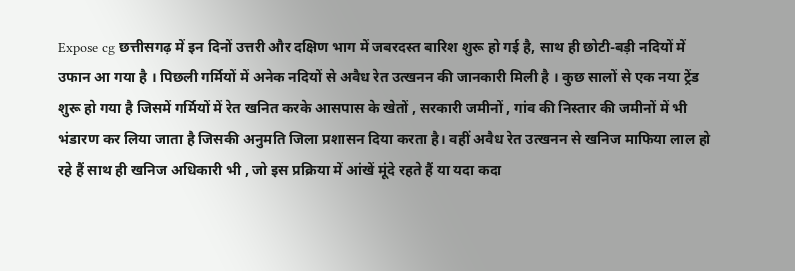Expose cg छत्तीसगढ़ में इन दिनों उत्तरी और दक्षिण भाग में जबरदस्त बारिश शुरू हो गई है, साथ ही छोटी-बड़ी नदियों में उफान आ गया है । पिछली गर्मियों में अनेक नदियों से अवैध रेत उत्खनन की जानकारी मिली है । कुछ सालों से एक नया ट्रेंड शुरू हो गया है जिसमें गर्मियों में रेत खनित करके आसपास के खेतों , सरकारी जमीनों , गांव की निस्तार की जमीनों में भी भंडारण कर लिया जाता है जिसकी अनुमति जिला प्रशासन दिया करता है। वहीं अवैध रेत उत्खनन से खनिज माफिया लाल हो रहे हैं साथ ही खनिज अधिकारी भी , जो इस प्रक्रिया में आंखें मूंदे रहते हैं या यदा कदा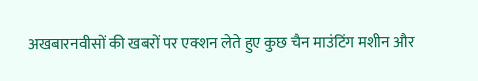अखबारनवीसों की खबरों पर एक्शन लेते हुए कुछ चैन माउंटिंग मशीन और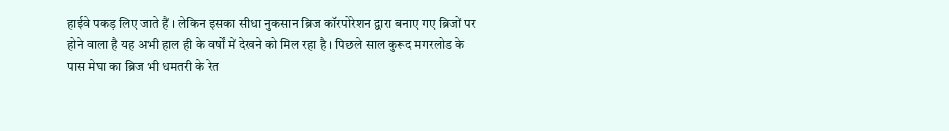हाईवे पकड़ लिए जाते हैं । लेकिन इसका सीधा नुकसान ब्रिज कॉरपोरेशन द्वारा बनाए गए ब्रिजों पर होने वाला है यह अभी हाल ही के वर्षों में देखने को मिल रहा है । पिछले साल कुरूद मगरलोड के पास मेघा का ब्रिज भी धमतरी के रेत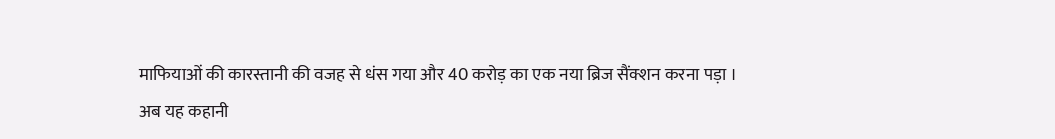माफियाओं की कारस्तानी की वजह से धंस गया और 40 करोड़ का एक नया ब्रिज सैंक्शन करना पड़ा ।
अब यह कहानी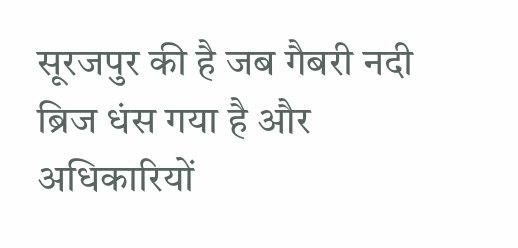सूरजपुर की है जब गैबरी नदी ब्रिज धंस गया है और अधिकारियों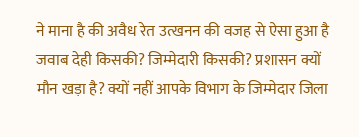ने माना है की अवैध रेत उत्खनन की वजह से ऐसा हुआ है जवाब देही किसकी? जिम्मेदारी किसकी? प्रशासन क्यों मौन खड़ा है? क्यों नहीं आपके विभाग के जिम्मेदार जिला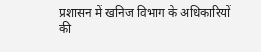प्रशासन में खनिज विभाग के अधिकारियों की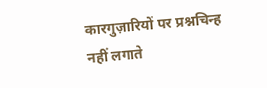कारगुज़ारियों पर प्रश्नचिन्ह नहीं लगाते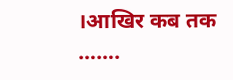।आखिर कब तक …….